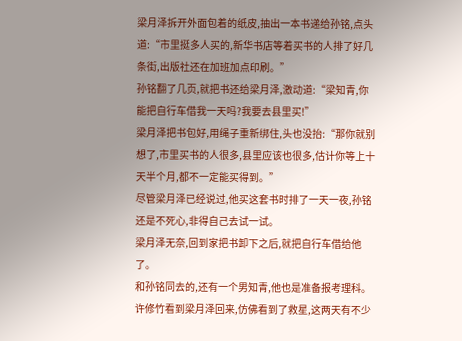梁月泽拆开外面包着的纸皮,抽出一本书递给孙铭,点头道:“市里挺多人买的,新华书店等着买书的人排了好几条街,出版社还在加班加点印刷。”
孙铭翻了几页,就把书还给梁月泽,激动道:“梁知青,你能把自行车借我一天吗?我要去县里买!”
梁月泽把书包好,用绳子重新绑住,头也没抬:“那你就别想了,市里买书的人很多,县里应该也很多,估计你等上十天半个月,都不一定能买得到。”
尽管梁月泽已经说过,他买这套书时排了一天一夜,孙铭还是不死心,非得自己去试一试。
梁月泽无奈,回到家把书卸下之后,就把自行车借给他了。
和孙铭同去的,还有一个男知青,他也是准备报考理科。
许修竹看到梁月泽回来,仿佛看到了救星,这两天有不少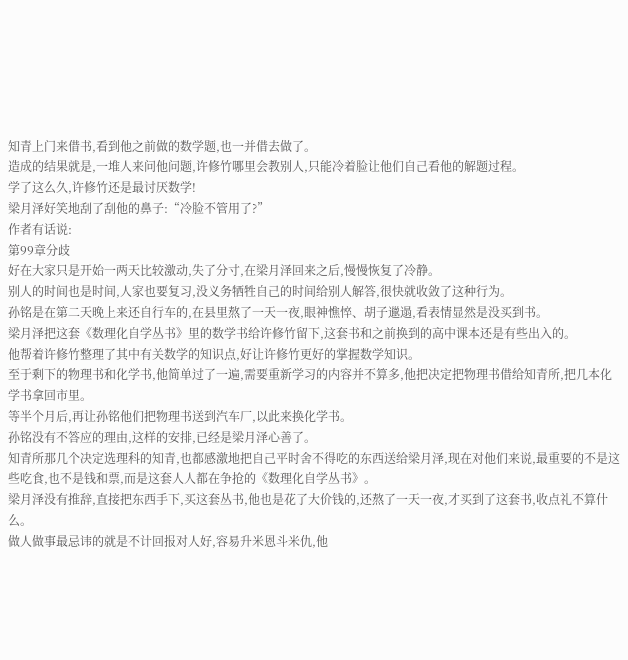知青上门来借书,看到他之前做的数学题,也一并借去做了。
造成的结果就是,一堆人来问他问题,许修竹哪里会教别人,只能冷着脸让他们自己看他的解题过程。
学了这么久,许修竹还是最讨厌数学!
梁月泽好笑地刮了刮他的鼻子:“冷脸不管用了?”
作者有话说:
第99章分歧
好在大家只是开始一两天比较激动,失了分寸,在梁月泽回来之后,慢慢恢复了冷静。
别人的时间也是时间,人家也要复习,没义务牺牲自己的时间给别人解答,很快就收敛了这种行为。
孙铭是在第二天晚上来还自行车的,在县里熬了一天一夜,眼神憔悴、胡子邋遢,看表情显然是没买到书。
梁月泽把这套《数理化自学丛书》里的数学书给许修竹留下,这套书和之前换到的高中课本还是有些出入的。
他帮着许修竹整理了其中有关数学的知识点,好让许修竹更好的掌握数学知识。
至于剩下的物理书和化学书,他简单过了一遍,需要重新学习的内容并不算多,他把决定把物理书借给知青所,把几本化学书拿回市里。
等半个月后,再让孙铭他们把物理书送到汽车厂,以此来换化学书。
孙铭没有不答应的理由,这样的安排,已经是梁月泽心善了。
知青所那几个决定选理科的知青,也都感激地把自己平时舍不得吃的东西送给梁月泽,现在对他们来说,最重要的不是这些吃食,也不是钱和票,而是这套人人都在争抢的《数理化自学丛书》。
梁月泽没有推辞,直接把东西手下,买这套丛书,他也是花了大价钱的,还熬了一天一夜,才买到了这套书,收点礼不算什么。
做人做事最忌讳的就是不计回报对人好,容易升米恩斗米仇,他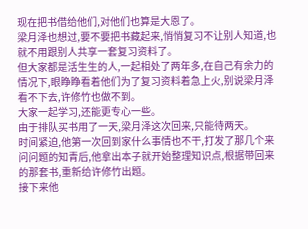现在把书借给他们,对他们也算是大恩了。
梁月泽也想过,要不要把书藏起来,悄悄复习不让别人知道,也就不用跟别人共享一套复习资料了。
但大家都是活生生的人,一起相处了两年多,在自己有余力的情况下,眼睁睁看着他们为了复习资料着急上火,别说梁月泽看不下去,许修竹也做不到。
大家一起学习,还能更专心一些。
由于排队买书用了一天,梁月泽这次回来,只能待两天。
时间紧迫,他第一次回到家什么事情也不干,打发了那几个来问问题的知青后,他拿出本子就开始整理知识点,根据带回来的那套书,重新给许修竹出题。
接下来他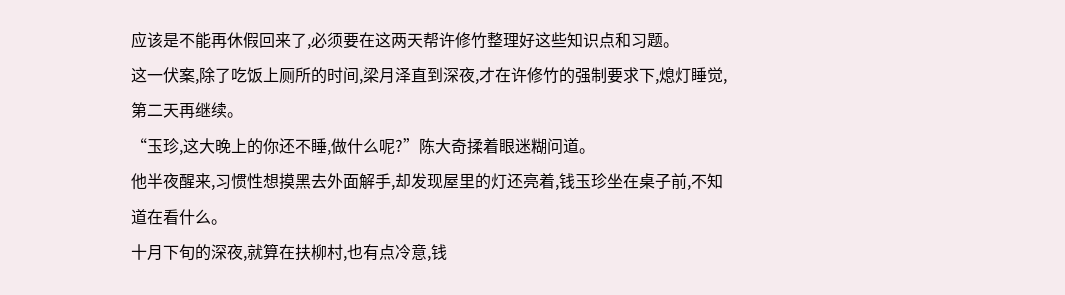应该是不能再休假回来了,必须要在这两天帮许修竹整理好这些知识点和习题。
这一伏案,除了吃饭上厕所的时间,梁月泽直到深夜,才在许修竹的强制要求下,熄灯睡觉,第二天再继续。
“玉珍,这大晚上的你还不睡,做什么呢?”陈大奇揉着眼迷糊问道。
他半夜醒来,习惯性想摸黑去外面解手,却发现屋里的灯还亮着,钱玉珍坐在桌子前,不知道在看什么。
十月下旬的深夜,就算在扶柳村,也有点冷意,钱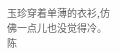玉珍穿着单薄的衣衫,仿佛一点儿也没觉得冷。
陈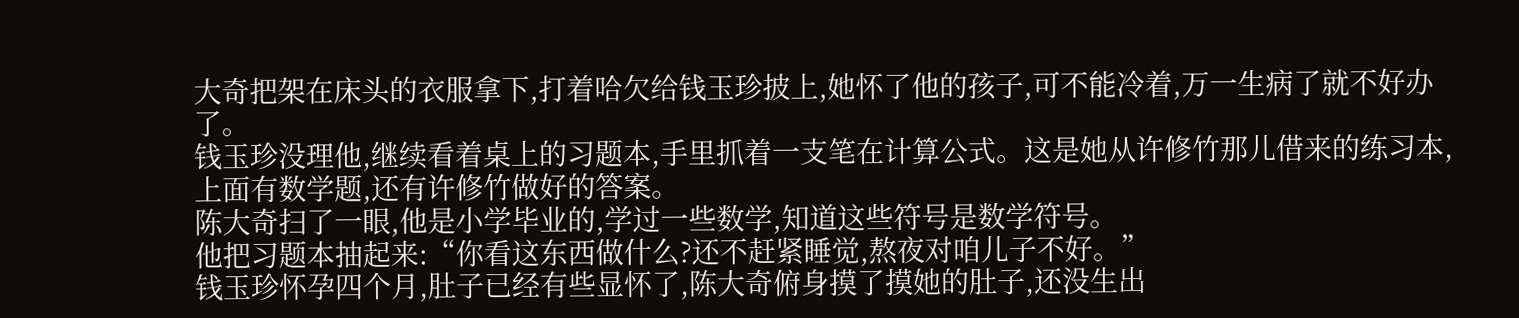大奇把架在床头的衣服拿下,打着哈欠给钱玉珍披上,她怀了他的孩子,可不能冷着,万一生病了就不好办了。
钱玉珍没理他,继续看着桌上的习题本,手里抓着一支笔在计算公式。这是她从许修竹那儿借来的练习本,上面有数学题,还有许修竹做好的答案。
陈大奇扫了一眼,他是小学毕业的,学过一些数学,知道这些符号是数学符号。
他把习题本抽起来:“你看这东西做什么?还不赶紧睡觉,熬夜对咱儿子不好。”
钱玉珍怀孕四个月,肚子已经有些显怀了,陈大奇俯身摸了摸她的肚子,还没生出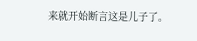来就开始断言这是儿子了。